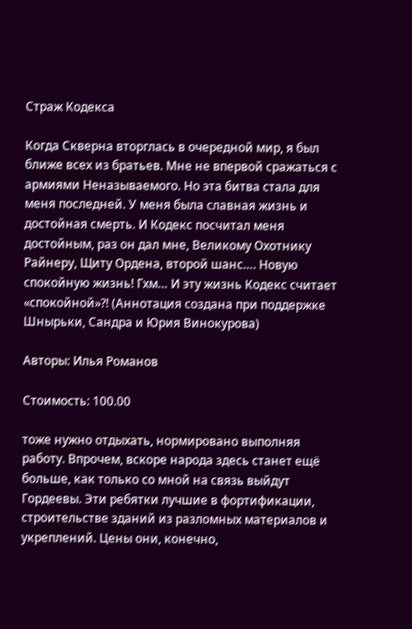Страж Кодекса

Когда Скверна вторглась в очередной мир, я был ближе всех из братьев. Мне не впервой сражаться с армиями Неназываемого. Но эта битва стала для меня последней. У меня была славная жизнь и достойная смерть. И Кодекс посчитал меня достойным, раз он дал мне, Великому Охотнику Райнеру, Щиту Ордена, второй шанс…. Новую спокойную жизнь! Гхм… И эту жизнь Кодекс считает «спокойной»?! (Аннотация создана при поддержке Шнырьки, Сандра и Юрия Винокурова)

Авторы: Илья Романов

Стоимость: 100.00

тоже нужно отдыхать, нормировано выполняя работу. Впрочем, вскоре народа здесь станет ещё больше, как только со мной на связь выйдут Гордеевы. Эти ребятки лучшие в фортификации, строительстве зданий из разломных материалов и укреплений. Цены они, конечно,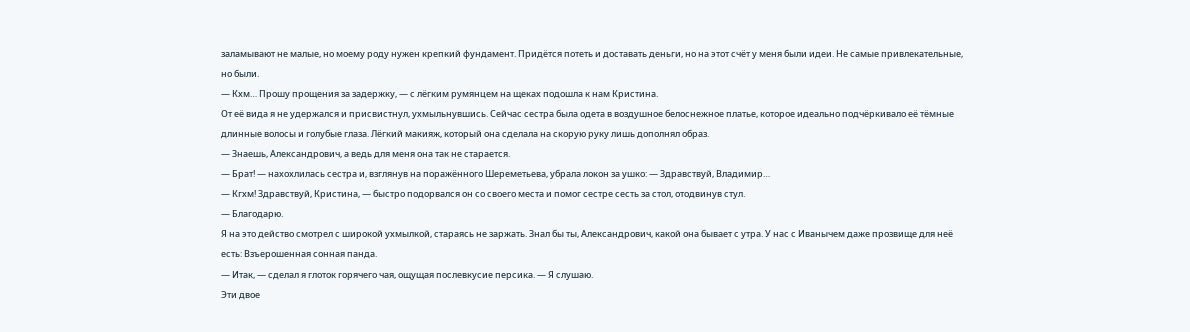заламывают не малые, но моему роду нужен крепкий фундамент. Придётся потеть и доставать деньги, но на этот счёт у меня были идеи. Не самые привлекательные, но были.
— Кхм… Прошу прощения за задержку, — с лёгким румянцем на щеках подошла к нам Кристина.
От её вида я не удержался и присвистнул, ухмыльнувшись. Сейчас сестра была одета в воздушное белоснежное платье, которое идеально подчёркивало её тёмные длинные волосы и голубые глаза. Лёгкий макияж, который она сделала на скорую руку лишь дополнял образ.
— Знаешь, Александрович, а ведь для меня она так не старается.
— Брат! — нахохлилась сестра и, взглянув на поражённого Шереметьева, убрала локон за ушко: — Здравствуй, Владимир…
— Кгхм! Здравствуй, Кристина, — быстро подорвался он со своего места и помог сестре сесть за стол, отодвинув стул.
— Благодарю.
Я на это действо смотрел с широкой ухмылкой, стараясь не заржать. Знал бы ты, Александрович, какой она бывает с утра. У нас с Иванычем даже прозвище для неё есть: Взъерошенная сонная панда.
— Итак, — сделал я глоток горячего чая, ощущая послевкусие персика. — Я слушаю.
Эти двое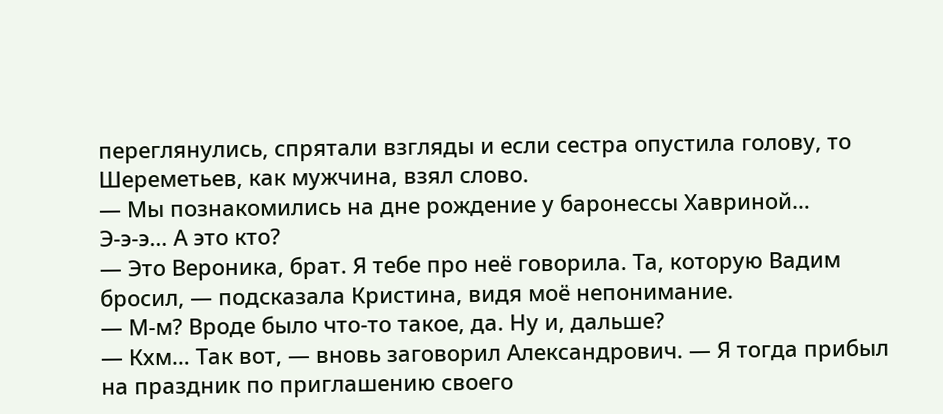переглянулись, спрятали взгляды и если сестра опустила голову, то Шереметьев, как мужчина, взял слово.
— Мы познакомились на дне рождение у баронессы Хавриной…
Э-э-э… А это кто?
— Это Вероника, брат. Я тебе про неё говорила. Та, которую Вадим бросил, — подсказала Кристина, видя моё непонимание.
— М-м? Вроде было что-то такое, да. Ну и, дальше?
— Кхм… Так вот, — вновь заговорил Александрович. — Я тогда прибыл на праздник по приглашению своего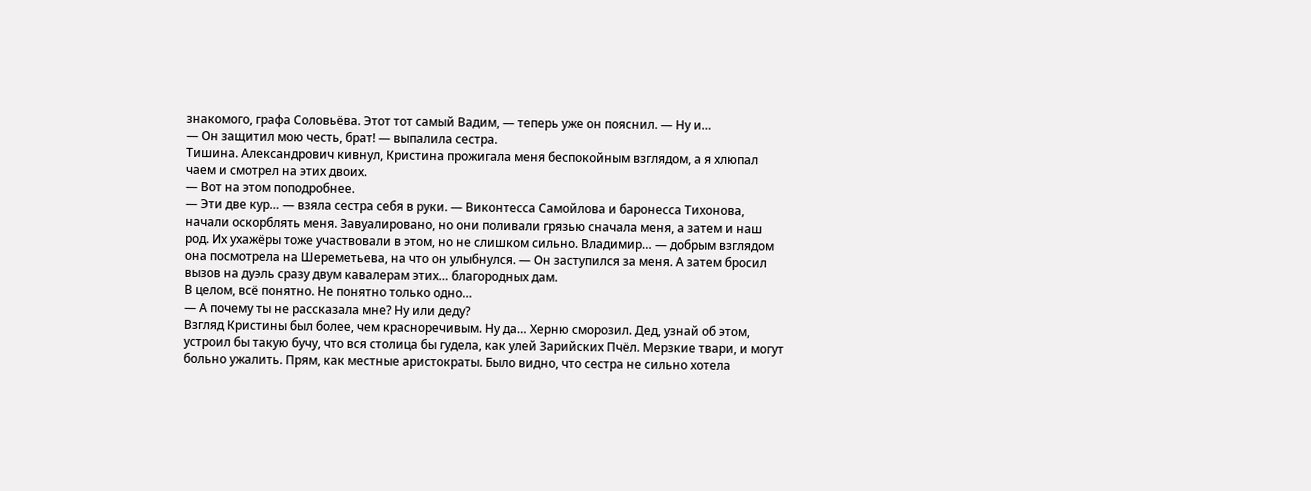знакомого, графа Соловьёва. Этот тот самый Вадим, — теперь уже он пояснил. — Ну и…
— Он защитил мою честь, брат! — выпалила сестра.
Тишина. Александрович кивнул, Кристина прожигала меня беспокойным взглядом, а я хлюпал чаем и смотрел на этих двоих.
— Вот на этом поподробнее.
— Эти две кур… — взяла сестра себя в руки. — Виконтесса Самойлова и баронесса Тихонова, начали оскорблять меня. Завуалировано, но они поливали грязью сначала меня, а затем и наш род. Их ухажёры тоже участвовали в этом, но не слишком сильно. Владимир… — добрым взглядом она посмотрела на Шереметьева, на что он улыбнулся. — Он заступился за меня. А затем бросил вызов на дуэль сразу двум кавалерам этих… благородных дам.
В целом, всё понятно. Не понятно только одно…
— А почему ты не рассказала мне? Ну или деду?
Взгляд Кристины был более, чем красноречивым. Ну да… Херню сморозил. Дед, узнай об этом, устроил бы такую бучу, что вся столица бы гудела, как улей Зарийских Пчёл. Мерзкие твари, и могут больно ужалить. Прям, как местные аристократы. Было видно, что сестра не сильно хотела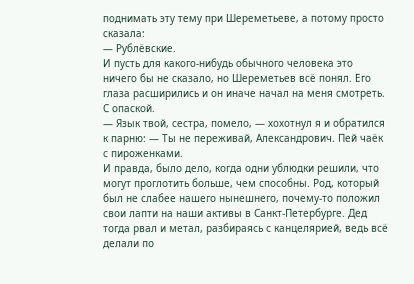поднимать эту тему при Шереметьеве, а потому просто сказала:
— Рублёвские.
И пусть для какого-нибудь обычного человека это ничего бы не сказало, но Шереметьев всё понял. Его глаза расширились и он иначе начал на меня смотреть. С опаской.
— Язык твой, сестра, помело, — хохотнул я и обратился к парню: — Ты не переживай, Александрович. Пей чаёк с пироженками.
И правда, было дело, когда одни ублюдки решили, что могут проглотить больше, чем способны. Род, который был не слабее нашего нынешнего, почему-то положил свои лапти на наши активы в Санкт-Петербурге. Дед тогда рвал и метал, разбираясь с канцелярией, ведь всё делали по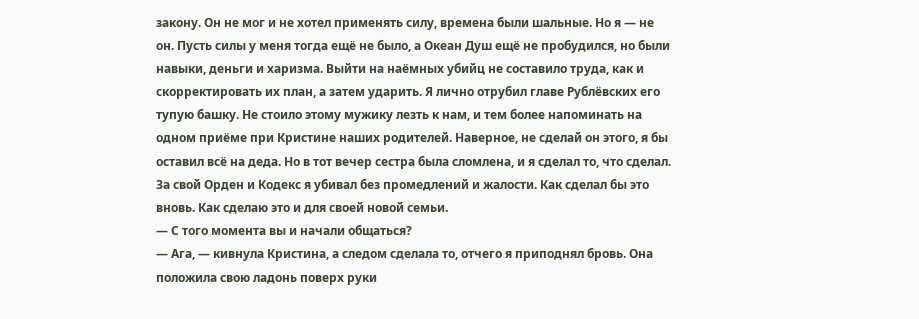закону. Он не мог и не хотел применять силу, времена были шальные. Но я — не он. Пусть силы у меня тогда ещё не было, а Океан Душ ещё не пробудился, но были навыки, деньги и харизма. Выйти на наёмных убийц не составило труда, как и скорректировать их план, а затем ударить. Я лично отрубил главе Рублёвских его тупую башку. Не стоило этому мужику лезть к нам, и тем более напоминать на одном приёме при Кристине наших родителей. Наверное, не сделай он этого, я бы оставил всё на деда. Но в тот вечер сестра была сломлена, и я сделал то, что сделал. За свой Орден и Кодекс я убивал без промедлений и жалости. Как сделал бы это вновь. Как сделаю это и для своей новой семьи.
— С того момента вы и начали общаться?
— Ага, — кивнула Кристина, а следом сделала то, отчего я приподнял бровь. Она положила свою ладонь поверх руки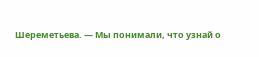Шереметьева. — Мы понимали, что узнай о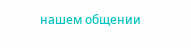нашем общении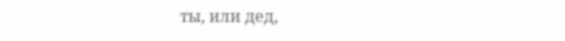ты, или дед,